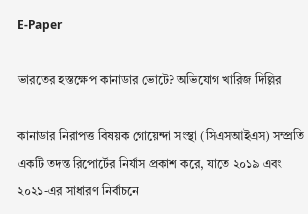E-Paper

ভারতের হস্তক্ষেপ কানাডার ভোটে? অভিযোগ খারিজ দিল্লির

কানাডার নিরাপত্ত বিষয়ক গোয়েন্দা সংস্থা (সিএসআইএস) সম্প্রতি একটি তদন্ত রিপোর্টের নির্যাস প্রকাশ করে, যাতে ২০১৯ এবং ২০২১-এর সাধারণ নির্বাচনে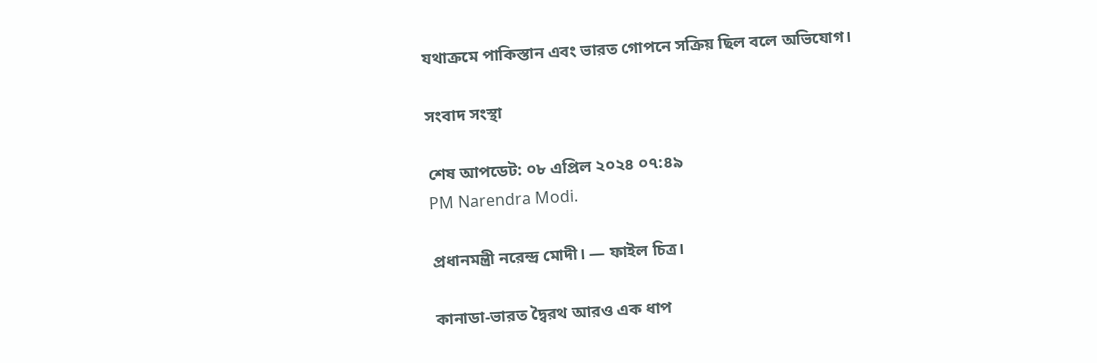যথাক্রমে পাকিস্তান এবং ভারত গোপনে সক্রিয় ছিল বলে অভিযোগ।

সংবাদ সংস্থা

শেষ আপডেট: ০৮ এপ্রিল ২০২৪ ০৭:৪৯
PM Narendra Modi.

প্রধানমন্ত্রী নরেন্দ্র মোদী। — ফাইল চিত্র।

কানাডা-ভারত দ্বৈরথ আরও এক ধাপ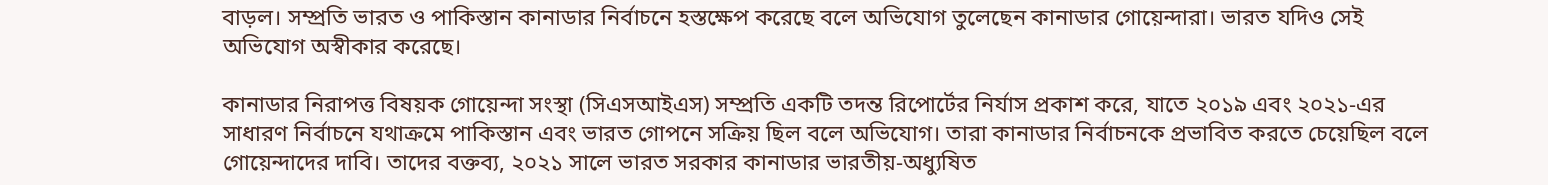বাড়ল। সম্প্রতি ভারত ও পাকিস্তান কানাডার নির্বাচনে হস্তক্ষেপ করেছে বলে অভিযোগ তুলেছেন কানাডার গোয়েন্দারা। ভারত যদিও সেই অভিযোগ অস্বীকার করেছে।

কানাডার নিরাপত্ত বিষয়ক গোয়েন্দা সংস্থা (সিএসআইএস) সম্প্রতি একটি তদন্ত রিপোর্টের নির্যাস প্রকাশ করে, যাতে ২০১৯ এবং ২০২১-এর সাধারণ নির্বাচনে যথাক্রমে পাকিস্তান এবং ভারত গোপনে সক্রিয় ছিল বলে অভিযোগ। তারা কানাডার নির্বাচনকে প্রভাবিত করতে চেয়েছিল বলে গোয়েন্দাদের দাবি। তাদের বক্তব্য, ২০২১ সালে ভারত সরকার কানাডার ভারতীয়-অধ্যুষিত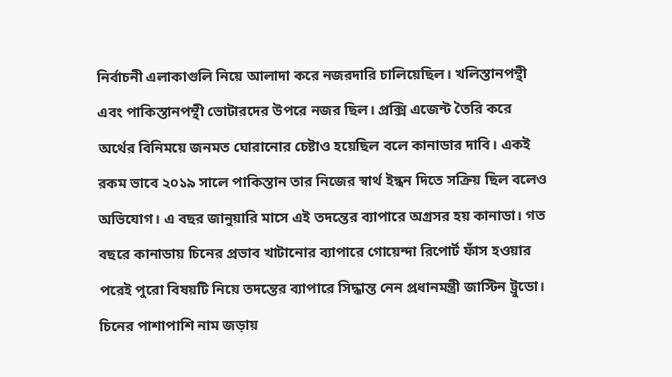নির্বাচনী এলাকাগুলি নিয়ে আলাদা করে নজরদারি চালিয়েছিল। খলিস্তানপন্থী এবং পাকিস্তানপন্থী ভোটারদের উপরে নজর ছিল। প্রক্সি এজেন্ট তৈরি করে অর্থের বিনিময়ে জনমত ঘোরানোর চেষ্টাও হয়েছিল বলে কানাডার দাবি। একই রকম ভাবে ২০১৯ সালে পাকিস্তান তার নিজের স্বার্থ ইন্ধন দিতে সক্রিয় ছিল বলেও অভিযোগ। এ বছর জানুয়ারি মাসে এই তদন্তের ব্যাপারে অগ্রসর হয় কানাডা। গত বছরে কানাডায় চিনের প্রভাব খাটানোর ব্যাপারে গোয়েন্দা রিপোর্ট ফাঁস হওয়ার পরেই পুরো বিষয়টি নিয়ে তদন্তের ব্যাপারে সিদ্ধান্ত নেন প্রধানমন্ত্রী জাস্টিন ট্রুডো। চিনের পাশাপাশি নাম জড়ায়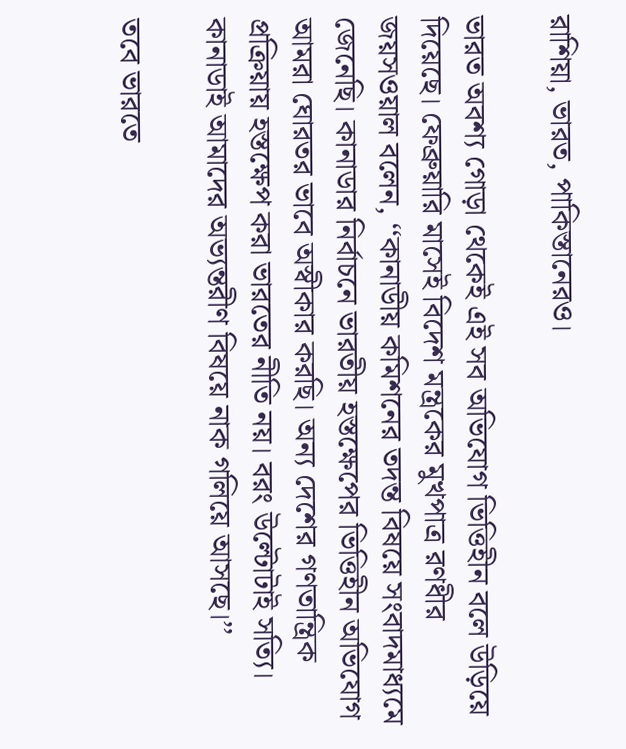রাশিয়া, ভারত, পাকিস্তানেরও।

ভারত অবশ্য গোড়া থেকেই এই সব অভিযোগ ভিত্তিহীন বলে উড়িয়ে দিয়েছে। ফেব্রুয়ারি মাসেই বিদেশ মন্ত্রকের মুখপাত্র রণধীর জয়সওয়াল বলেন, ‘‘কানাডীয় কমিশনের তদন্ত বিষয়ে সংবাদমাধ্যমে জেনেছি। কানাডার নির্বাচনে ভারতীয় হস্তক্ষেপের ভিত্তিহীন অভিযোগ আমরা ঘোরতর ভাবে অস্বীকার করছি। অন্য দেশের গণতান্ত্রিক প্রক্রিয়ায় হস্তক্ষেপ করা ভারতের নীতি নয়। বরং উল্টোটাই সত্যি। কানাডাই আমাদের অভ্যন্তরীণ বিষয়ে নাক গলিয়ে আসছে।’’

তবে ভারতে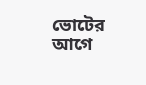ভোটের আগে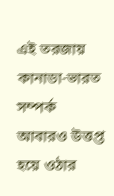এই তরজায় কানাডা-ভারত সম্পর্ক আবারও উত্তপ্ত হয়ে ওঠার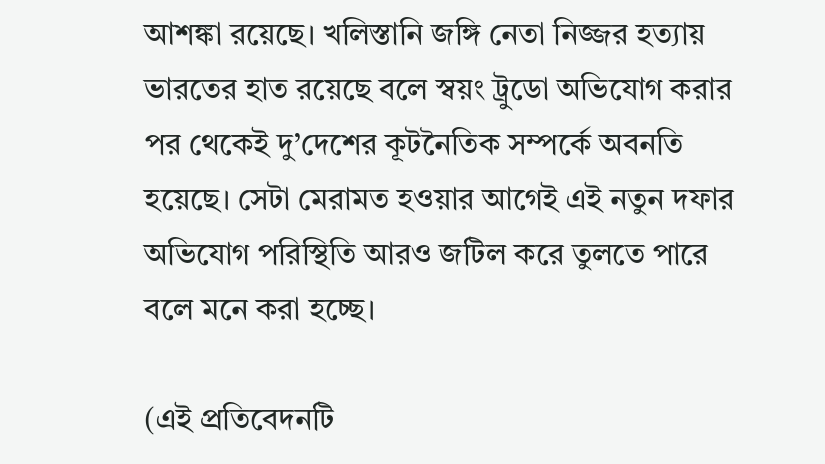আশঙ্কা রয়েছে। খলিস্তানি জঙ্গি নেতা নিজ্জর হত্যায় ভারতের হাত রয়েছে বলে স্বয়ং ট্রুডো অভিযোগ করার পর থেকেই দু’দেশের কূটনৈতিক সম্পর্কে অবনতি হয়েছে। সেটা মেরামত হওয়ার আগেই এই নতুন দফার অভিযোগ পরিস্থিতি আরও জটিল করে তুলতে পারে বলে মনে করা হচ্ছে।

(এই প্রতিবেদনটি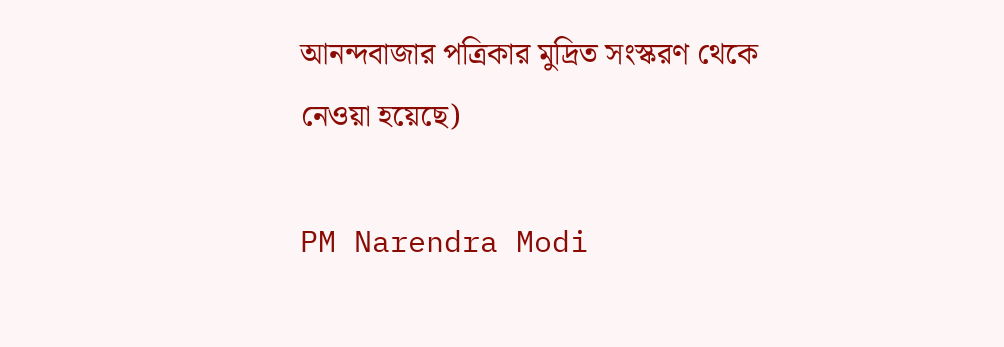আনন্দবাজার পত্রিকার মুদ্রিত সংস্করণ থেকে নেওয়া হয়েছে)

PM Narendra Modi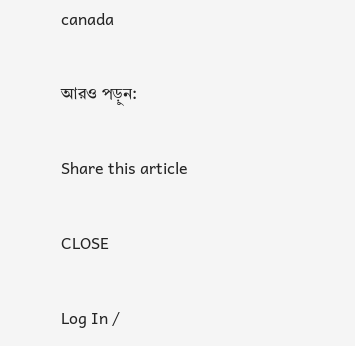canada

আরও পড়ুন:

Share this article

CLOSE

Log In /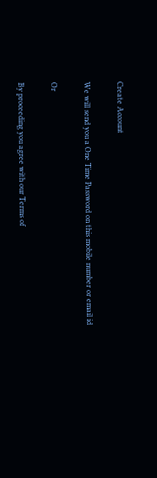Create Account

We will send you a One Time Password on this mobile number or email id

Or

By proceeding you agree with our Terms of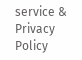service & Privacy Policy